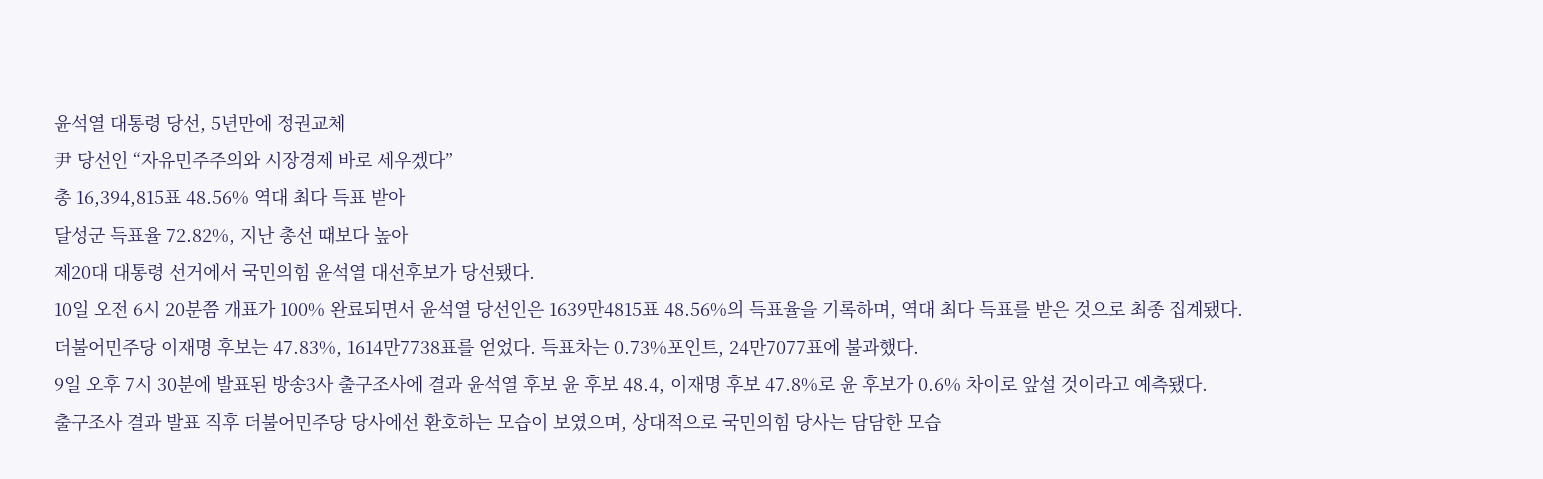윤석열 대통령 당선, 5년만에 정권교체
尹 당선인 “자유민주주의와 시장경제 바로 세우겠다”
총 16,394,815표 48.56% 역대 최다 득표 받아
달성군 득표율 72.82%, 지난 총선 때보다 높아
제20대 대통령 선거에서 국민의힘 윤석열 대선후보가 당선됐다.
10일 오전 6시 20분쯤 개표가 100% 완료되면서 윤석열 당선인은 1639만4815표 48.56%의 득표율을 기록하며, 역대 최다 득표를 받은 것으로 최종 집계됐다.
더불어민주당 이재명 후보는 47.83%, 1614만7738표를 얻었다. 득표차는 0.73%포인트, 24만7077표에 불과했다.
9일 오후 7시 30분에 발표된 방송3사 출구조사에 결과 윤석열 후보 윤 후보 48.4, 이재명 후보 47.8%로 윤 후보가 0.6% 차이로 앞설 것이라고 예측됐다.
출구조사 결과 발표 직후 더불어민주당 당사에선 환호하는 모습이 보였으며, 상대적으로 국민의힘 당사는 담담한 모습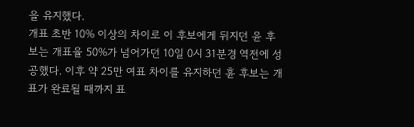을 유지했다.
개표 초반 10% 이상의 차이로 이 후보에게 뒤지던 윤 후보는 개표율 50%가 넘어가던 10일 0시 31분경 역전에 성공했다. 이후 약 25만 여표 차이를 유지하던 휸 후보는 개표가 완료될 때까지 표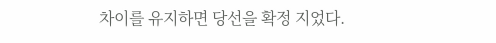차이를 유지하면 당선을 확정 지었다.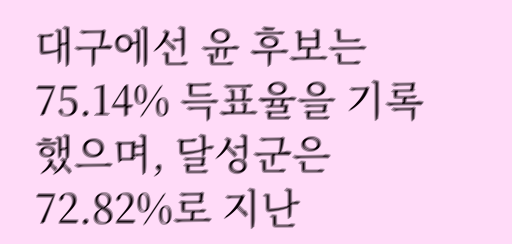대구에선 윤 후보는 75.14% 득표율을 기록했으며, 달성군은 72.82%로 지난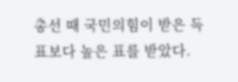총선 때 국민의힘이 받은 득표보다 높은 표를 받았다.